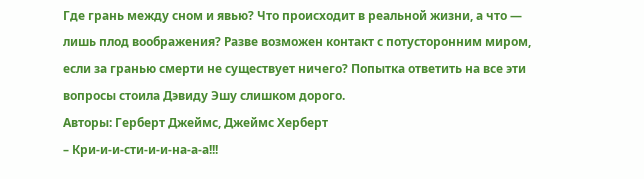Где грань между сном и явью? Что происходит в реальной жизни, а что — лишь плод воображения? Разве возможен контакт с потусторонним миром, если за гранью смерти не существует ничего? Попытка ответить на все эти вопросы стоила Дэвиду Эшу слишком дорого.
Авторы: Герберт Джеймс, Джеймс Херберт
– Кри-и-и-сти-и-и-на-а-а!!!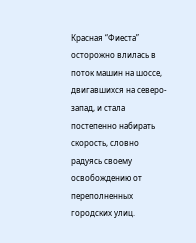Красная “Фиеста” осторожно влилась в поток машин на шоссе, двигавшихся на северо-запад, и стала постепенно набирать скорость, словно радуясь своему освобождению от переполненных городских улиц.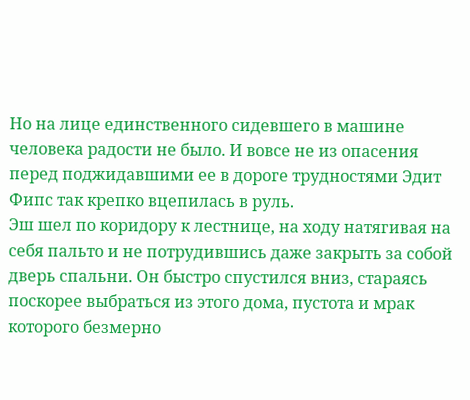Но на лице единственного сидевшего в машине человека радости не было. И вовсе не из опасения перед поджидавшими ее в дороге трудностями Эдит Фипс так крепко вцепилась в руль.
Эш шел по коридору к лестнице, на ходу натягивая на себя пальто и не потрудившись даже закрыть за собой дверь спальни. Он быстро спустился вниз, стараясь поскорее выбраться из этого дома, пустота и мрак которого безмерно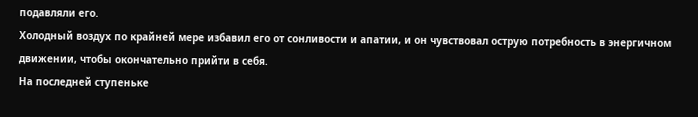подавляли его.
Холодный воздух по крайней мере избавил его от сонливости и апатии, и он чувствовал острую потребность в энергичном движении, чтобы окончательно прийти в себя.
На последней ступеньке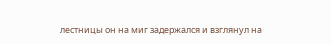лестницы он на миг задержался и взглянул на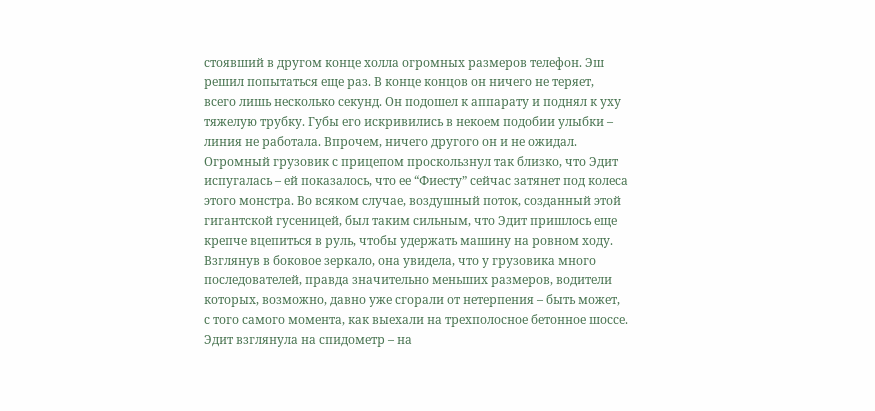стоявший в другом конце холла огромных размеров телефон. Эш решил попытаться еще раз. В конце концов он ничего не теряет, всего лишь несколько секунд. Он подошел к аппарату и поднял к уху тяжелую трубку. Губы его искривились в некоем подобии улыбки – линия не работала. Впрочем, ничего другого он и не ожидал.
Огромный грузовик с прицепом проскользнул так близко, что Эдит испугалась – ей показалось, что ее “Фиесту” сейчас затянет под колеса этого монстра. Во всяком случае, воздушный поток, созданный этой гигантской гусеницей, был таким сильным, что Эдит пришлось еще крепче вцепиться в руль, чтобы удержать машину на ровном ходу. Взглянув в боковое зеркало, она увидела, что у грузовика много последователей, правда значительно меньших размеров, водители которых, возможно, давно уже сгорали от нетерпения – быть может, с того самого момента, как выехали на трехполосное бетонное шоссе. Эдит взглянула на спидометр – на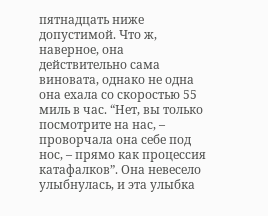пятнадцать ниже допустимой. Что ж, наверное, она действительно сама виновата, однако не одна она ехала со скоростью 55 миль в час. “Нет, вы только посмотрите на нас, – проворчала она себе под нос, – прямо как процессия катафалков”. Она невесело улыбнулась, и эта улыбка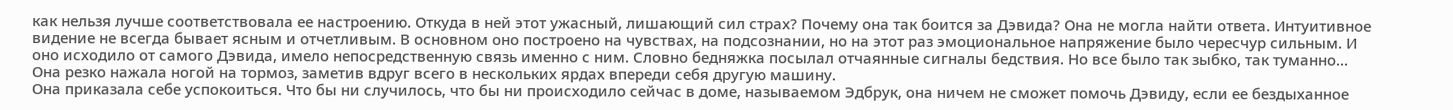как нельзя лучше соответствовала ее настроению. Откуда в ней этот ужасный, лишающий сил страх? Почему она так боится за Дэвида? Она не могла найти ответа. Интуитивное видение не всегда бывает ясным и отчетливым. В основном оно построено на чувствах, на подсознании, но на этот раз эмоциональное напряжение было чересчур сильным. И оно исходило от самого Дэвида, имело непосредственную связь именно с ним. Словно бедняжка посылал отчаянные сигналы бедствия. Но все было так зыбко, так туманно…
Она резко нажала ногой на тормоз, заметив вдруг всего в нескольких ярдах впереди себя другую машину.
Она приказала себе успокоиться. Что бы ни случилось, что бы ни происходило сейчас в доме, называемом Эдбрук, она ничем не сможет помочь Дэвиду, если ее бездыханное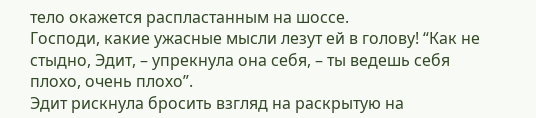тело окажется распластанным на шоссе.
Господи, какие ужасные мысли лезут ей в голову! “Как не стыдно, Эдит, – упрекнула она себя, – ты ведешь себя плохо, очень плохо”.
Эдит рискнула бросить взгляд на раскрытую на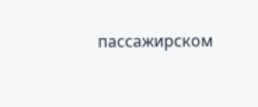пассажирском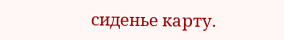сиденье карту.